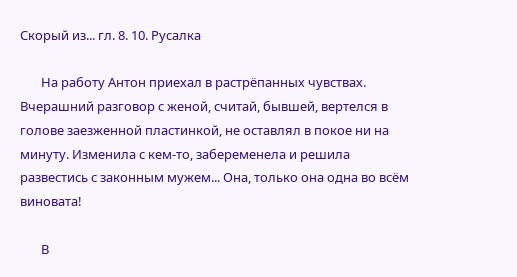Скорый из... гл. 8. 10. Русалка

       На работу Антон приехал в растрёпанных чувствах. Вчерашний разговор с женой, считай, бывшей, вертелся в голове заезженной пластинкой, не оставлял в покое ни на минуту. Изменила с кем-то, забеременела и решила развестись с законным мужем... Она, только она одна во всём виновата!

       В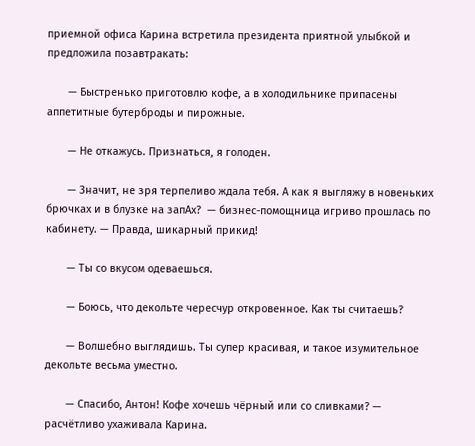приемной офиса Карина встретила президента приятной улыбкой и предложила позавтракать:

       — Быстренько приготовлю кофе, а в холодильнике припасены аппетитные бутерброды и пирожные.

       — Не откажусь. Признаться, я голоден.

       — Значит, не зря терпеливо ждала тебя. А как я выгляжу в новеньких брючках и в блузке на запАх?  — бизнес-помощница игриво прошлась по кабинету. — Правда, шикарный прикид!

       — Ты со вкусом одеваешься.

       — Боюсь, что декольте чересчур откровенное. Как ты считаешь?

       — Волшебно выглядишь. Ты супер красивая, и такое изумительное декольте весьма уместно.

       — Спасибо, Антон! Кофе хочешь чёрный или со сливками? — расчётливо ухаживала Карина.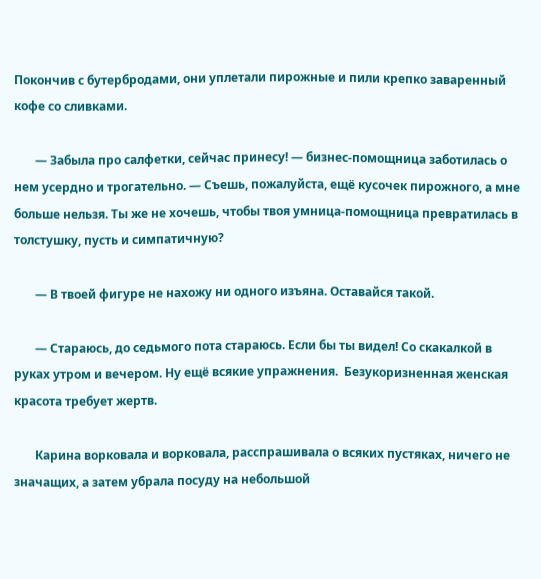Покончив с бутербродами, они уплетали пирожные и пили крепко заваренный кофе со сливками.

       — Забыла про салфетки, сейчас принесу! — бизнес-помощница заботилась о нем усердно и трогательно. — Съешь, пожалуйста, ещё кусочек пирожного, а мне больше нельзя. Ты же не хочешь, чтобы твоя умница-помощница превратилась в толстушку, пусть и симпатичную?

       — В твоей фигуре не нахожу ни одного изъяна. Оставайся такой.

       — Стараюсь, до седьмого пота стараюсь. Если бы ты видел! Со скакалкой в руках утром и вечером. Ну ещё всякие упражнения.  Безукоризненная женская красота требует жертв.

       Карина ворковала и ворковала, расспрашивала о всяких пустяках, ничего не значащих, а затем убрала посуду на небольшой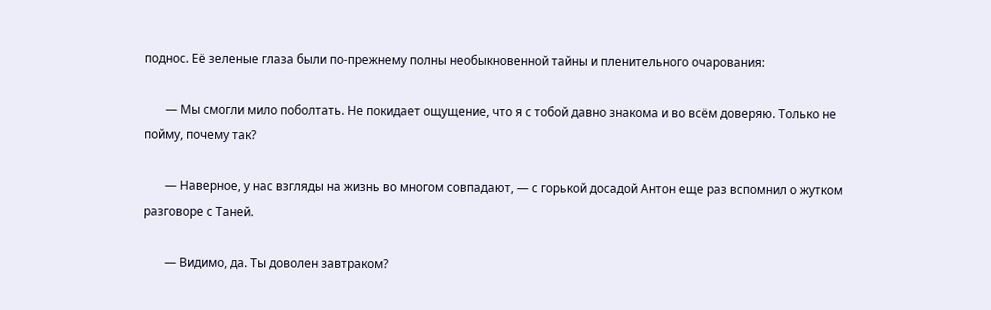поднос. Её зеленые глаза были по-прежнему полны необыкновенной тайны и пленительного очарования:

       — Мы смогли мило поболтать. Не покидает ощущение, что я с тобой давно знакома и во всём доверяю. Только не пойму, почему так?

       — Наверное, у нас взгляды на жизнь во многом совпадают, — с горькой досадой Антон еще раз вспомнил о жутком разговоре с Таней.

       — Видимо, да. Ты доволен завтраком?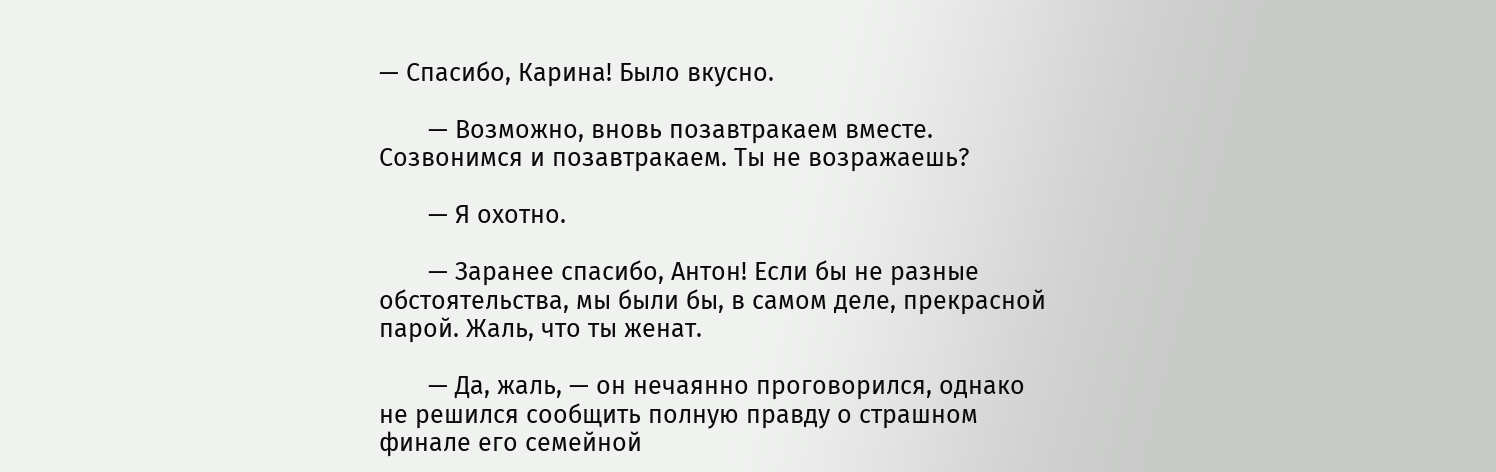— Спасибо, Карина! Было вкусно.

       — Возможно, вновь позавтракаем вместе. Созвонимся и позавтракаем. Ты не возражаешь?

       — Я охотно.

       — Заранее спасибо, Антон! Если бы не разные обстоятельства, мы были бы, в самом деле, прекрасной парой. Жаль, что ты женат.

       — Да, жаль, — он нечаянно проговорился, однако не решился сообщить полную правду о страшном финале его семейной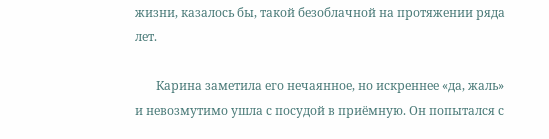жизни, казалось бы, такой безоблачной на протяжении ряда лет.

       Карина заметила его нечаянное, но искреннее «да, жаль» и невозмутимо ушла с посудой в приёмную. Он попытался с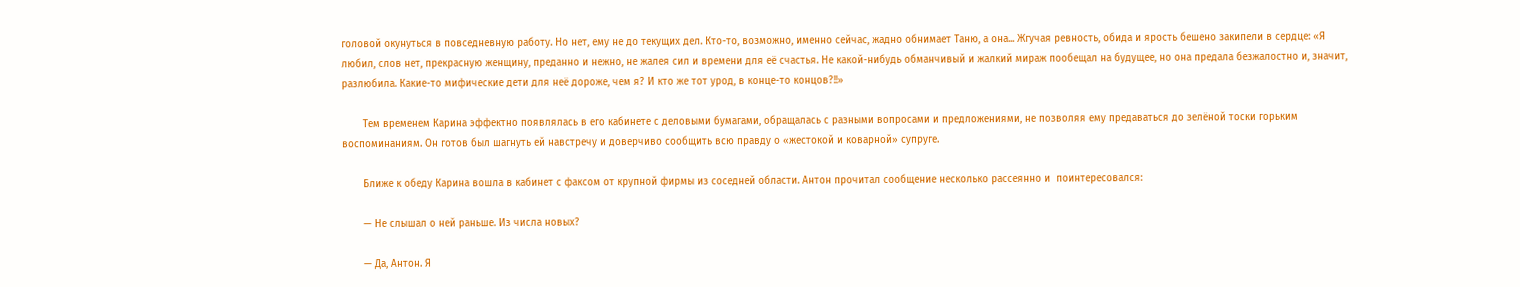головой окунуться в повседневную работу. Но нет, ему не до текущих дел. Кто-то, возможно, именно сейчас, жадно обнимает Таню, а она... Жгучая ревность, обида и ярость бешено закипели в сердце: «Я любил, слов нет, прекрасную женщину, преданно и нежно, не жалея сил и времени для её счастья. Не какой-нибудь обманчивый и жалкий мираж пообещал на будущее, но она предала безжалостно и, значит, разлюбила. Какие-то мифические дети для неё дороже, чем я? И кто же тот урод, в конце-то концов?!!»

       Тем временем Карина эффектно появлялась в его кабинете с деловыми бумагами, обращалась с разными вопросами и предложениями, не позволяя ему предаваться до зелёной тоски горьким воспоминаниям. Он готов был шагнуть ей навстречу и доверчиво сообщить всю правду о «жестокой и коварной» супруге.

       Ближе к обеду Карина вошла в кабинет с факсом от крупной фирмы из соседней области. Антон прочитал сообщение несколько рассеянно и  поинтересовался:

       — Не слышал о ней раньше. Из числа новых?

       — Да, Антон. Я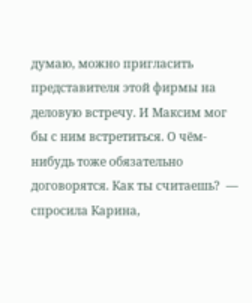думаю, можно пригласить представителя этой фирмы на деловую встречу. И Максим мог бы с ним встретиться. О чём-нибудь тоже обязательно договорятся. Как ты считаешь?  — спросила Карина,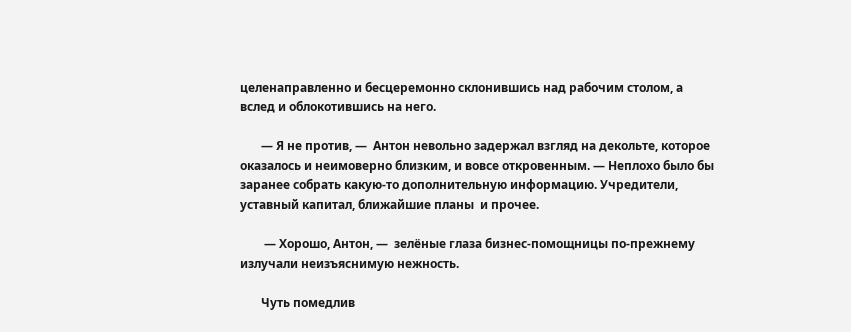целенаправленно и бесцеремонно склонившись над рабочим столом, а вслед и облокотившись на него.

       — Я не против, —  Антон невольно задержал взгляд на декольте, которое  оказалось и неимоверно близким, и вовсе откровенным. — Неплохо было бы заранее собрать какую-то дополнительную информацию. Учредители, уставный капитал, ближайшие планы  и прочее.

        — Хорошо, Антон, —  зелёные глаза бизнес-помощницы по-прежнему излучали неизъяснимую нежность.

       Чуть помедлив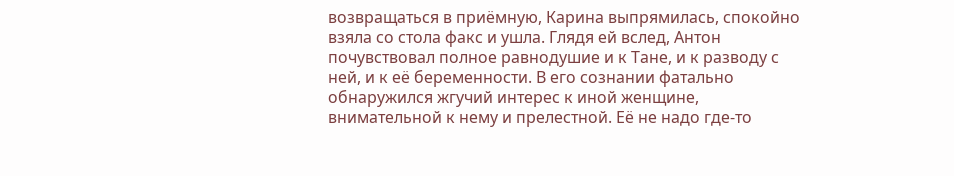возвращаться в приёмную, Карина выпрямилась, спокойно взяла со стола факс и ушла. Глядя ей вслед, Антон почувствовал полное равнодушие и к Тане, и к разводу с ней, и к её беременности. В его сознании фатально обнаружился жгучий интерес к иной женщине, внимательной к нему и прелестной. Её не надо где-то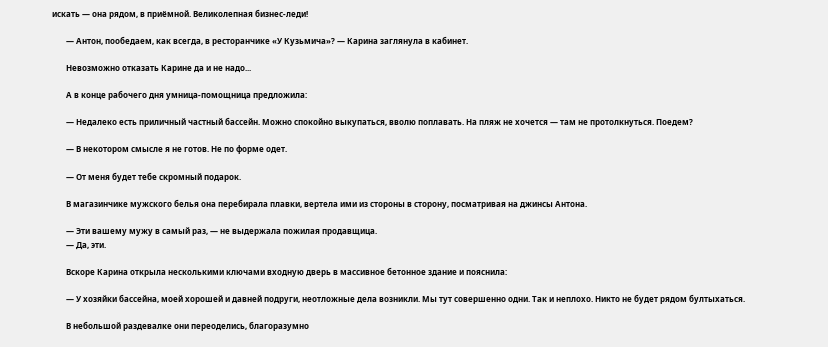искать — она рядом, в приёмной. Великолепная бизнес-леди!

       — Антон, пообедаем, как всегда, в ресторанчике «У Кузьмича»? — Карина заглянула в кабинет.

       Невозможно отказать Карине да и не надо...

       А в конце рабочего дня умница-помощница предложила:

       — Недалеко есть приличный частный бассейн. Можно спокойно выкупаться, вволю поплавать. На пляж не хочется — там не протолкнуться. Поедем?

       — В некотором смысле я не готов. Не по форме одет.

       — От меня будет тебе скромный подарок.

       В магазинчике мужского белья она перебирала плавки, вертела ими из стороны в сторону, посматривая на джинсы Антона.

       — Эти вашему мужу в самый раз, — не выдержала пожилая продавщица.
       — Да, эти.

       Вскоре Карина открыла несколькими ключами входную дверь в массивное бетонное здание и пояснила:

       — У хозяйки бассейна, моей хорошей и давней подруги, неотложные дела возникли. Мы тут совершенно одни. Так и неплохо. Никто не будет рядом бултыхаться.

       В небольшой раздевалке они переоделись, благоразумно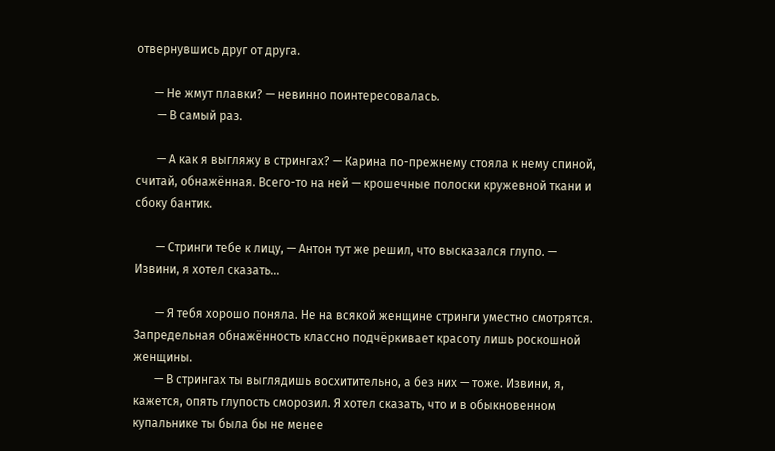отвернувшись друг от друга.

      — Не жмут плавки? — невинно поинтересовалась.
       — В самый раз.

       — А как я выгляжу в стрингах? — Карина по-прежнему стояла к нему спиной, считай, обнажённая. Всего-то на ней — крошечные полоски кружевной ткани и сбоку бантик.

       — Стринги тебе к лицу, — Антон тут же решил, что высказался глупо. — Извини, я хотел сказать...

       — Я тебя хорошо поняла. Не на всякой женщине стринги уместно смотрятся. Запредельная обнажённость классно подчёркивает красоту лишь роскошной женщины.
       — В стрингах ты выглядишь восхитительно, а без них — тоже. Извини, я, кажется, опять глупость сморозил. Я хотел сказать, что и в обыкновенном купальнике ты была бы не менее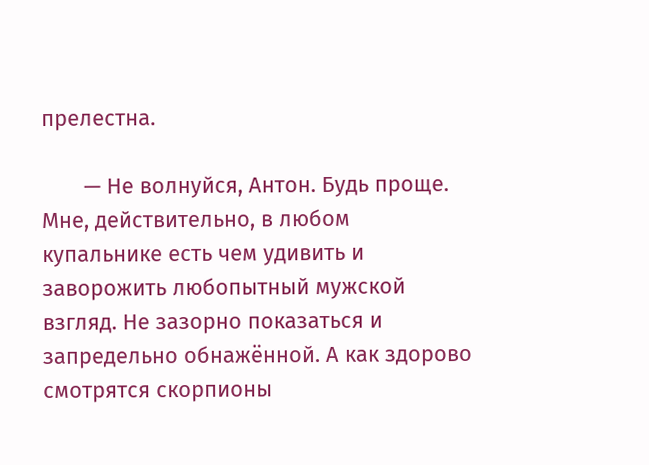прелестна.

       — Не волнуйся, Антон. Будь проще. Мне, действительно, в любом купальнике есть чем удивить и заворожить любопытный мужской взгляд. Не зазорно показаться и запредельно обнажённой. А как здорово смотрятся скорпионы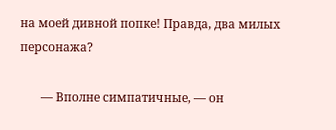на моей дивной попке! Правда, два милых персонажа?

       — Вполне симпатичные, — он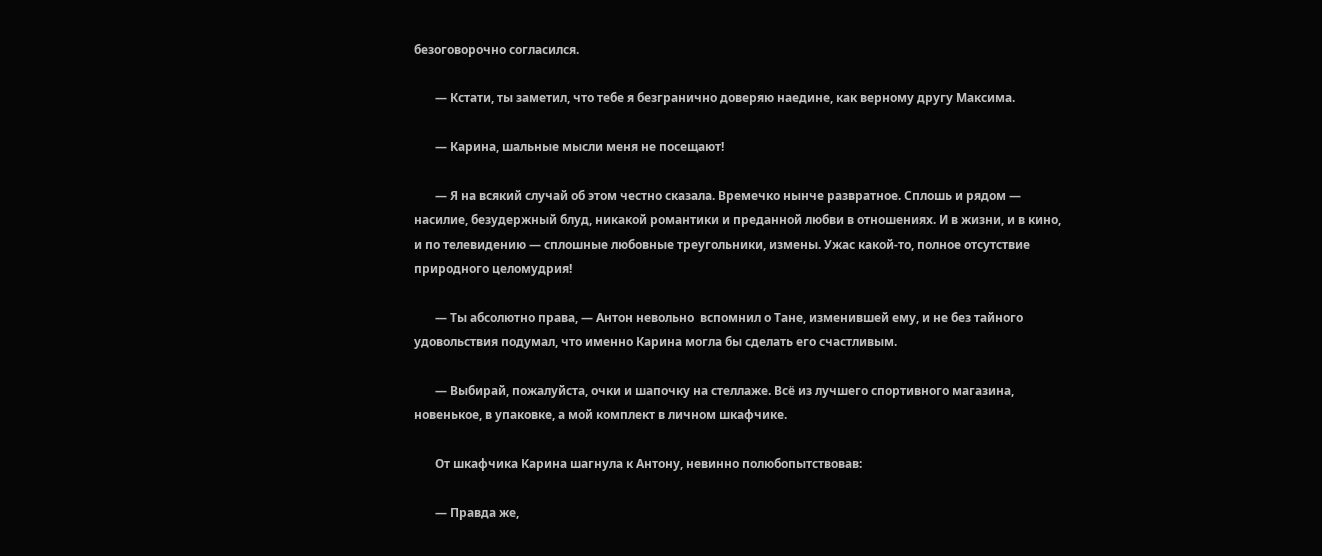безоговорочно согласился.

       — Кстати, ты заметил, что тебе я безгранично доверяю наедине, как верному другу Максима.

       — Карина, шальные мысли меня не посещают!

       — Я на всякий случай об этом честно сказала. Времечко нынче развратное. Сплошь и рядом — насилие, безудержный блуд, никакой романтики и преданной любви в отношениях. И в жизни, и в кино, и по телевидению — сплошные любовные треугольники, измены. Ужас какой-то, полное отсутствие природного целомудрия!

       — Ты абсолютно права, — Антон невольно  вспомнил о Тане, изменившей ему, и не без тайного удовольствия подумал, что именно Карина могла бы сделать его счастливым.

       — Выбирай, пожалуйста, очки и шапочку на стеллаже. Всё из лучшего спортивного магазина, новенькое, в упаковке, а мой комплект в личном шкафчике.

       От шкафчика Карина шагнула к Антону, невинно полюбопытствовав:

       — Правда же,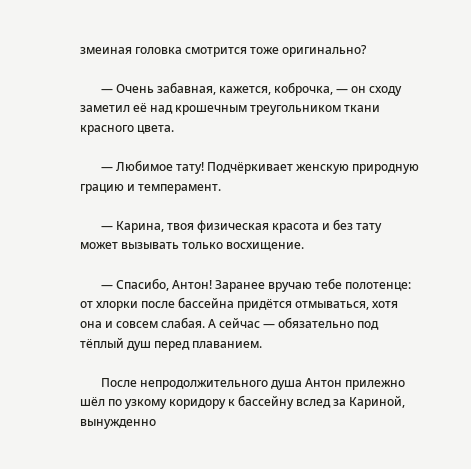змеиная головка смотрится тоже оригинально?

       — Очень забавная, кажется, коброчка, — он сходу заметил её над крошечным треугольником ткани красного цвета.

       — Любимое тату! Подчёркивает женскую природную грацию и темперамент.

       — Карина, твоя физическая красота и без тату может вызывать только восхищение.

       — Спасибо, Антон! Заранее вручаю тебе полотенце: от хлорки после бассейна придётся отмываться, хотя она и совсем слабая. А сейчас — обязательно под тёплый душ перед плаванием.

       После непродолжительного душа Антон прилежно шёл по узкому коридору к бассейну вслед за Кариной, вынужденно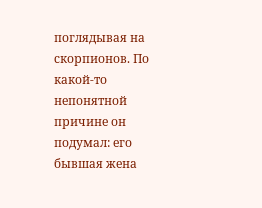поглядывая на скорпионов. По какой-то непонятной причине он подумал: его бывшая жена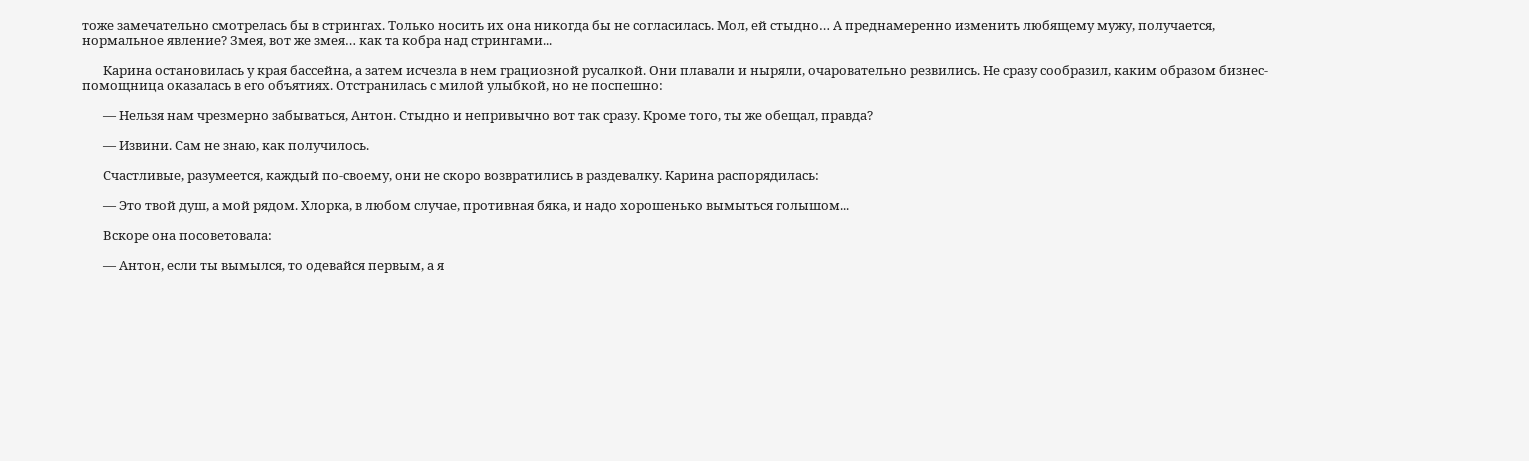тоже замечательно смотрелась бы в стрингах. Только носить их она никогда бы не согласилась. Мол, ей стыдно… А преднамеренно изменить любящему мужу, получается, нормальное явление? Змея, вот же змея… как та кобра над стрингами...

       Карина остановилась у края бассейна, а затем исчезла в нем грациозной русалкой. Они плавали и ныряли, очаровательно резвились. Не сразу сообразил, каким образом бизнес-помощница оказалась в его объятиях. Отстранилась с милой улыбкой, но не поспешно:

       — Нельзя нам чрезмерно забываться, Антон. Стыдно и непривычно вот так сразу. Кроме того, ты же обещал, правда?

       — Извини. Сам не знаю, как получилось.

       Счастливые, разумеется, каждый по-своему, они не скоро возвратились в раздевалку. Карина распорядилась:

       — Это твой душ, а мой рядом. Хлорка, в любом случае, противная бяка, и надо хорошенько вымыться голышом...

       Вскоре она посоветовала:

       — Антон, если ты вымылся, то одевайся первым, а я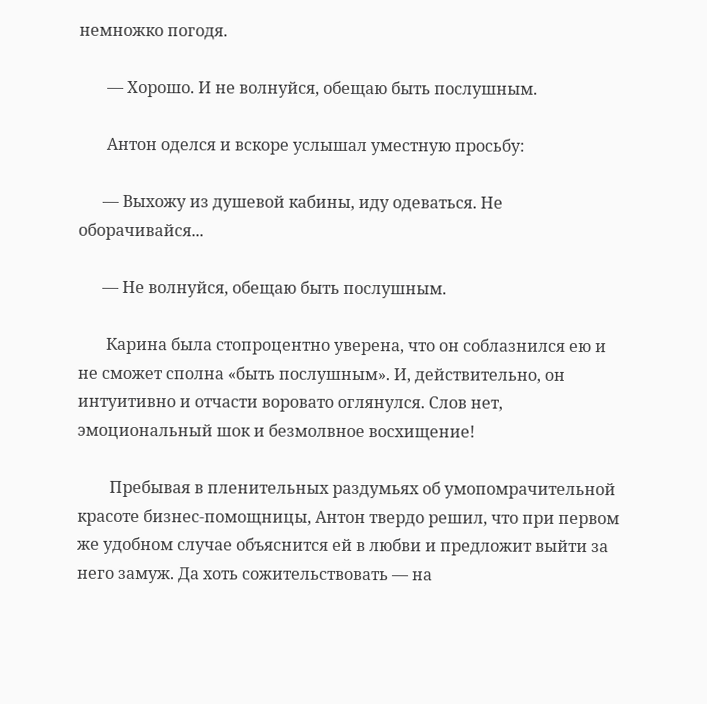немножко погодя.

       — Хорошо. И не волнуйся, обещаю быть послушным.

       Антон оделся и вскоре услышал уместную просьбу:

      — Выхожу из душевой кабины, иду одеваться. Не оборачивайся...

      — Не волнуйся, обещаю быть послушным.

       Карина была стопроцентно уверена, что он соблазнился ею и не сможет сполна «быть послушным». И, действительно, он интуитивно и отчасти воровато оглянулся. Слов нет, эмоциональный шок и безмолвное восхищение!

        Пребывая в пленительных раздумьях об умопомрачительной красоте бизнес-помощницы, Антон твердо решил, что при первом же удобном случае объяснится ей в любви и предложит выйти за него замуж. Да хоть сожительствовать — на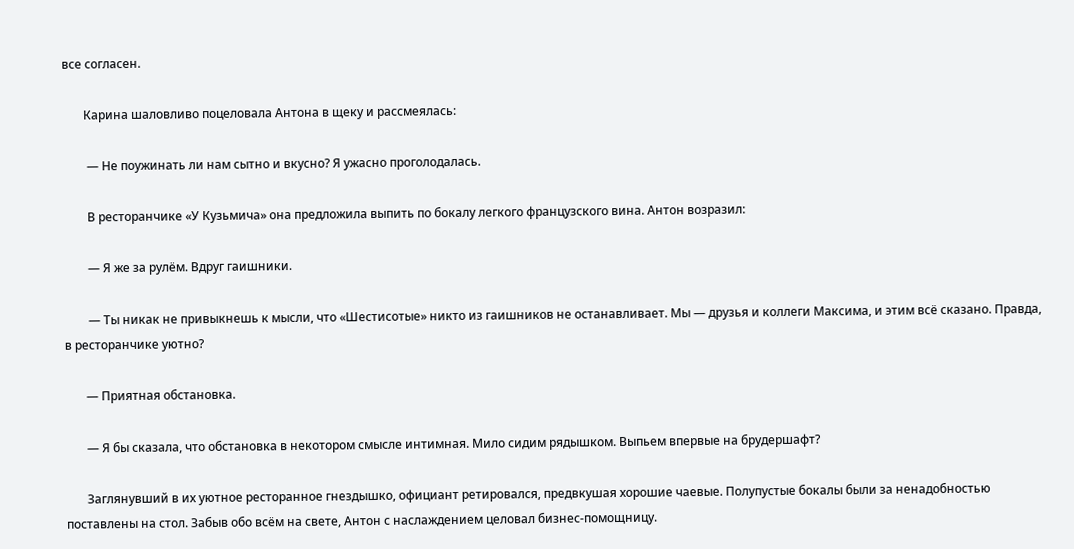все согласен.

       Карина шаловливо поцеловала Антона в щеку и рассмеялась:

        — Не поужинать ли нам сытно и вкусно? Я ужасно проголодалась.

        В ресторанчике «У Кузьмича» она предложила выпить по бокалу легкого французского вина. Антон возразил:

        — Я же за рулём. Вдруг гаишники.

        — Ты никак не привыкнешь к мысли, что «Шестисотые» никто из гаишников не останавливает. Мы — друзья и коллеги Максима, и этим всё сказано. Правда, в ресторанчике уютно?

       — Приятная обстановка.

       — Я бы сказала, что обстановка в некотором смысле интимная. Мило сидим рядышком. Выпьем впервые на брудершафт?

       Заглянувший в их уютное ресторанное гнездышко, официант ретировался, предвкушая хорошие чаевые. Полупустые бокалы были за ненадобностью поставлены на стол. Забыв обо всём на свете, Антон с наслаждением целовал бизнес-помощницу.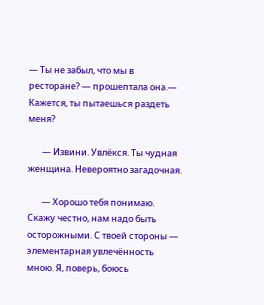— Ты не забыл, что мы в ресторане? — прошептала она.— Кажется, ты пытаешься раздеть меня?

       — Извини. Увлёкся. Ты чудная женщина. Невероятно загадочная.

       — Хорошо тебя понимаю. Скажу честно, нам надо быть осторожными. С твоей стороны —  элементарная увлечённость мною. Я, поверь, боюсь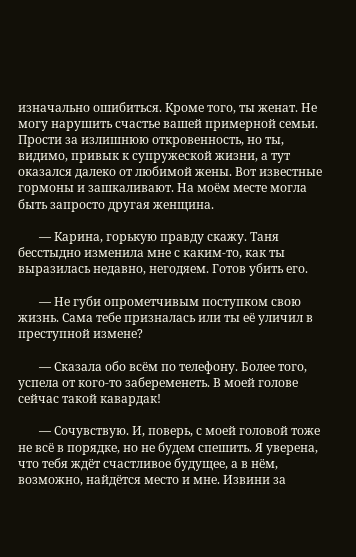изначально ошибиться. Кроме того, ты женат. Не могу нарушить счастье вашей примерной семьи. Прости за излишнюю откровенность, но ты, видимо, привык к супружеской жизни, а тут оказался далеко от любимой жены. Вот известные гормоны и зашкаливают. На моём месте могла быть запросто другая женщина.

       — Карина, горькую правду скажу. Таня бесстыдно изменила мне с каким-то, как ты выразилась недавно, негодяем. Готов убить его.

       — Не губи опрометчивым поступком свою жизнь. Сама тебе призналась или ты её уличил в преступной измене?

       — Сказала обо всём по телефону. Более того, успела от кого-то забеременеть. В моей голове сейчас такой кавардак!

       — Сочувствую. И, поверь, с моей головой тоже не всё в порядке, но не будем спешить. Я уверена, что тебя ждёт счастливое будущее, а в нём, возможно, найдётся место и мне. Извини за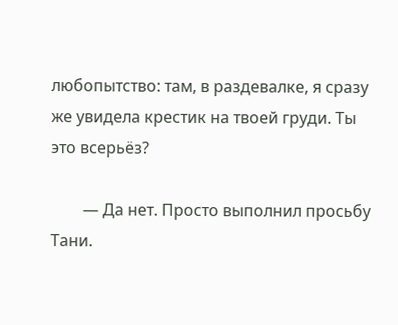любопытство: там, в раздевалке, я сразу же увидела крестик на твоей груди. Ты это всерьёз?

        — Да нет. Просто выполнил просьбу Тани.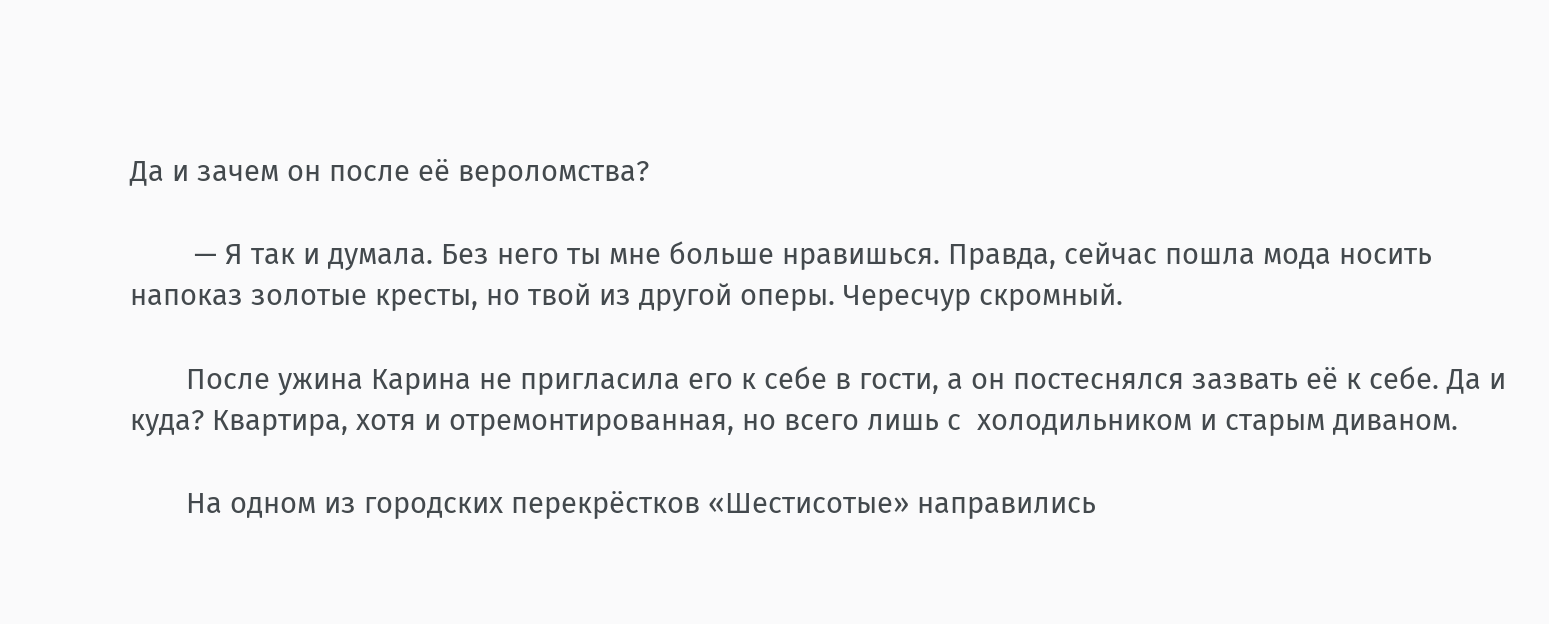Да и зачем он после её вероломства?

        — Я так и думала. Без него ты мне больше нравишься. Правда, сейчас пошла мода носить напоказ золотые кресты, но твой из другой оперы. Чересчур скромный.

       После ужина Карина не пригласила его к себе в гости, а он постеснялся зазвать её к себе. Да и куда? Квартира, хотя и отремонтированная, но всего лишь с  холодильником и старым диваном.

       На одном из городских перекрёстков «Шестисотые» направились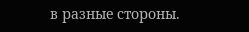в разные стороны.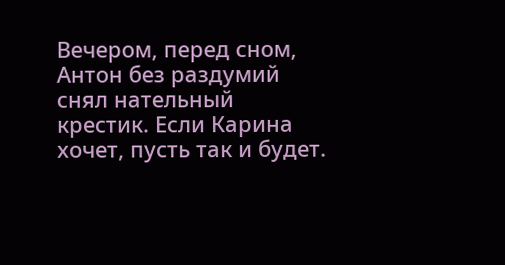Вечером, перед сном,  Антон без раздумий снял нательный крестик. Если Карина хочет, пусть так и будет.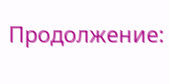Продолжение: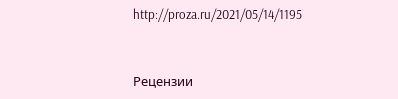http://proza.ru/2021/05/14/1195


Рецензии